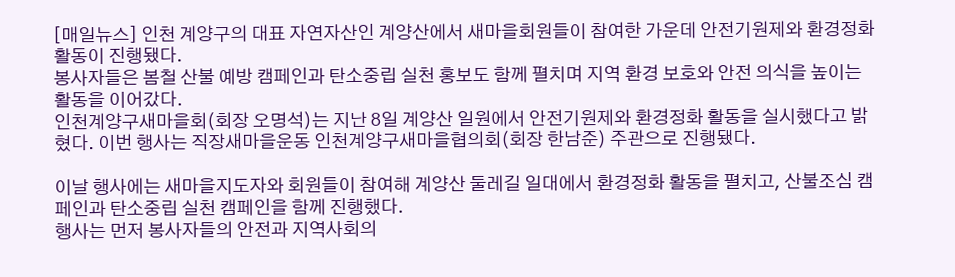[매일뉴스] 인천 계양구의 대표 자연자산인 계양산에서 새마을회원들이 참여한 가운데 안전기원제와 환경정화 활동이 진행됐다.
봉사자들은 봄철 산불 예방 캠페인과 탄소중립 실천 홍보도 함께 펼치며 지역 환경 보호와 안전 의식을 높이는 활동을 이어갔다.
인천계양구새마을회(회장 오명석)는 지난 8일 계양산 일원에서 안전기원제와 환경정화 활동을 실시했다고 밝혔다. 이번 행사는 직장새마을운동 인천계양구새마을협의회(회장 한남준) 주관으로 진행됐다.

이날 행사에는 새마을지도자와 회원들이 참여해 계양산 둘레길 일대에서 환경정화 활동을 펼치고, 산불조심 캠페인과 탄소중립 실천 캠페인을 함께 진행했다.
행사는 먼저 봉사자들의 안전과 지역사회의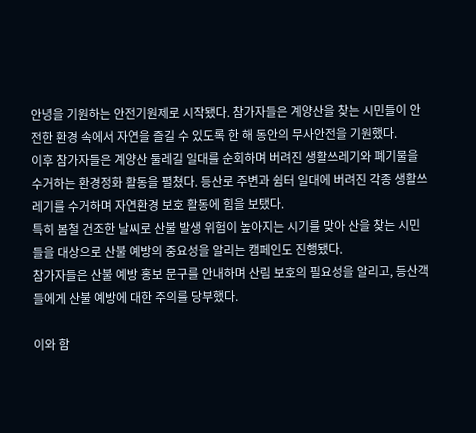안녕을 기원하는 안전기원제로 시작됐다. 참가자들은 계양산을 찾는 시민들이 안전한 환경 속에서 자연을 즐길 수 있도록 한 해 동안의 무사안전을 기원했다.
이후 참가자들은 계양산 둘레길 일대를 순회하며 버려진 생활쓰레기와 폐기물을 수거하는 환경정화 활동을 펼쳤다. 등산로 주변과 쉼터 일대에 버려진 각종 생활쓰레기를 수거하며 자연환경 보호 활동에 힘을 보탰다.
특히 봄철 건조한 날씨로 산불 발생 위험이 높아지는 시기를 맞아 산을 찾는 시민들을 대상으로 산불 예방의 중요성을 알리는 캠페인도 진행됐다.
참가자들은 산불 예방 홍보 문구를 안내하며 산림 보호의 필요성을 알리고, 등산객들에게 산불 예방에 대한 주의를 당부했다.

이와 함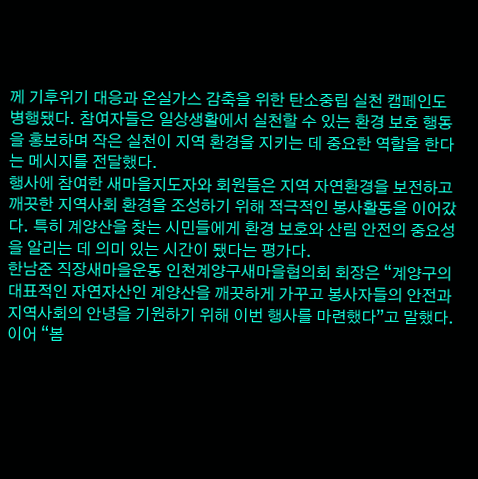께 기후위기 대응과 온실가스 감축을 위한 탄소중립 실천 캠페인도 병행됐다. 참여자들은 일상생활에서 실천할 수 있는 환경 보호 행동을 홍보하며 작은 실천이 지역 환경을 지키는 데 중요한 역할을 한다는 메시지를 전달했다.
행사에 참여한 새마을지도자와 회원들은 지역 자연환경을 보전하고 깨끗한 지역사회 환경을 조성하기 위해 적극적인 봉사활동을 이어갔다. 특히 계양산을 찾는 시민들에게 환경 보호와 산림 안전의 중요성을 알리는 데 의미 있는 시간이 됐다는 평가다.
한남준 직장새마을운동 인천계양구새마을협의회 회장은 “계양구의 대표적인 자연자산인 계양산을 깨끗하게 가꾸고 봉사자들의 안전과 지역사회의 안녕을 기원하기 위해 이번 행사를 마련했다”고 말했다.
이어 “봄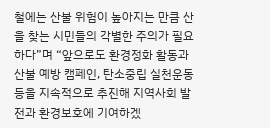철에는 산불 위험이 높아지는 만큼 산을 찾는 시민들의 각별한 주의가 필요하다”며 “앞으로도 환경정화 활동과 산불 예방 캠페인, 탄소중립 실천운동 등을 지속적으로 추진해 지역사회 발전과 환경보호에 기여하겠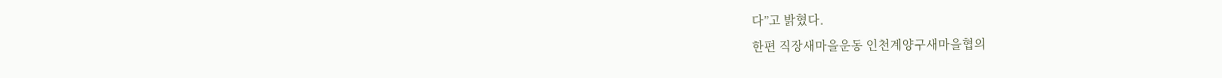다”고 밝혔다.
한편 직장새마을운동 인천계양구새마을협의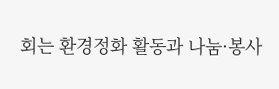회는 환경정화 활동과 나눔·봉사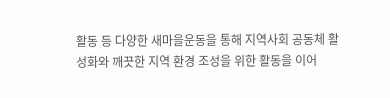활동 등 다양한 새마을운동을 통해 지역사회 공동체 활성화와 깨끗한 지역 환경 조성을 위한 활동을 이어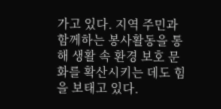가고 있다. 지역 주민과 함께하는 봉사활동을 통해 생활 속 환경 보호 문화를 확산시키는 데도 힘을 보태고 있다.